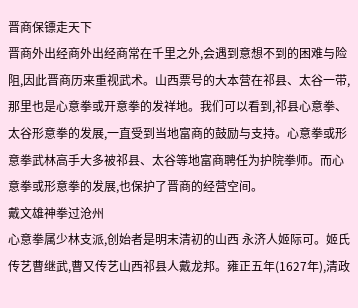晋商保镖走天下
晋商外出经商外出经商常在千里之外,会遇到意想不到的困难与险阻,因此晋商历来重视武术。山西票号的大本营在祁县、太谷一带,那里也是心意拳或开意拳的发祥地。我们可以看到,祁县心意拳、太谷形意拳的发展,一直受到当地富商的鼓励与支持。心意拳或形意拳武林高手大多被祁县、太谷等地富商聘任为护院拳师。而心意拳或形意拳的发展,也保护了晋商的经营空间。
戴文雄神拳过沧州
心意拳属少林支派,创始者是明末清初的山西 永济人姬际可。姬氏传艺曹继武,曹又传艺山西祁县人戴龙邦。雍正五年(1627年),清政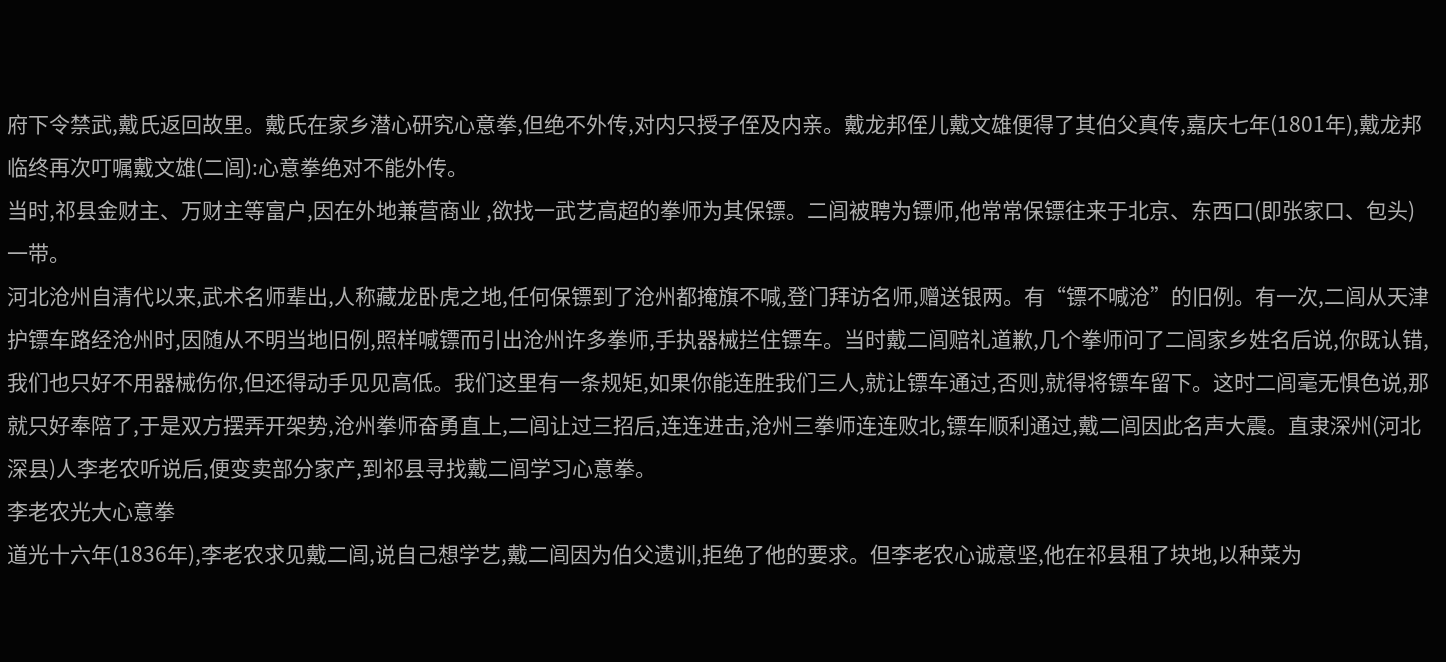府下令禁武,戴氏返回故里。戴氏在家乡潜心研究心意拳,但绝不外传,对内只授子侄及内亲。戴龙邦侄儿戴文雄便得了其伯父真传,嘉庆七年(1801年),戴龙邦临终再次叮嘱戴文雄(二闾):心意拳绝对不能外传。
当时,祁县金财主、万财主等富户,因在外地兼营商业 ,欲找一武艺高超的拳师为其保镖。二闾被聘为镖师,他常常保镖往来于北京、东西口(即张家口、包头)一带。
河北沧州自清代以来,武术名师辈出,人称藏龙卧虎之地,任何保镖到了沧州都掩旗不喊,登门拜访名师,赠送银两。有“镖不喊沧”的旧例。有一次,二闾从天津护镖车路经沧州时,因随从不明当地旧例,照样喊镖而引出沧州许多拳师,手执器械拦住镖车。当时戴二闾赔礼道歉,几个拳师问了二闾家乡姓名后说,你既认错,我们也只好不用器械伤你,但还得动手见见高低。我们这里有一条规矩,如果你能连胜我们三人,就让镖车通过,否则,就得将镖车留下。这时二闾毫无惧色说,那就只好奉陪了,于是双方摆弄开架势,沧州拳师奋勇直上,二闾让过三招后,连连进击,沧州三拳师连连败北,镖车顺利通过,戴二闾因此名声大震。直隶深州(河北深县)人李老农听说后,便变卖部分家产,到祁县寻找戴二闾学习心意拳。
李老农光大心意拳
道光十六年(1836年),李老农求见戴二闾,说自己想学艺,戴二闾因为伯父遗训,拒绝了他的要求。但李老农心诚意坚,他在祁县租了块地,以种菜为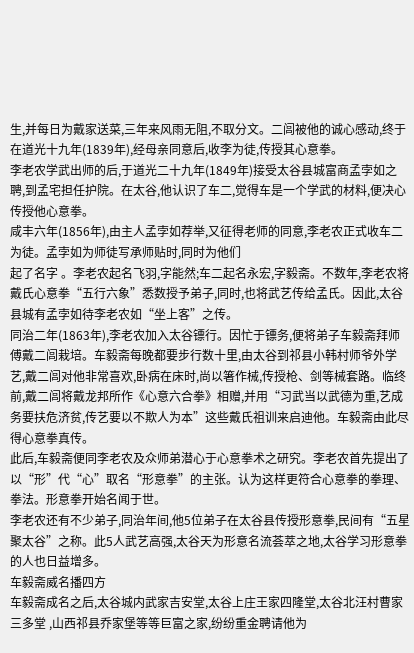生,并每日为戴家送菜,三年来风雨无阻,不取分文。二闾被他的诚心感动,终于在道光十九年(1839年),经母亲同意后,收李为徒,传授其心意拳。
李老农学武出师的后,于道光二十九年(1849年)接受太谷县城富商孟孛如之聘,到孟宅担任护院。在太谷,他认识了车二,觉得车是一个学武的材料,便决心传授他心意拳。
咸丰六年(1856年),由主人孟孛如荐举,又征得老师的同意,李老农正式收车二为徒。孟孛如为师徒写承师贴时,同时为他们
起了名字 。李老农起名飞羽,字能然;车二起名永宏,字毅斋。不数年,李老农将戴氏心意拳“五行六象”悉数授予弟子,同时,也将武艺传给孟氏。因此,太谷县城有孟孛如待李老农如“坐上客”之传。
同治二年(1863年),李老农加入太谷镖行。因忙于镖务,便将弟子车毅斋拜师傅戴二闾栽培。车毅斋每晚都要步行数十里,由太谷到祁县小韩村师爷外学艺,戴二闾对他非常喜欢,卧病在床时,尚以箸作械,传授枪、剑等械套路。临终前,戴二闾将戴龙邦所作《心意六合拳》相赠,并用“习武当以武德为重,艺成务要扶危济贫,传艺要以不欺人为本”这些戴氏祖训来启迪他。车毅斋由此尽得心意拳真传。
此后,车毅斋便同李老农及众师弟潜心于心意拳术之研究。李老农首先提出了以“形”代“心”取名“形意拳”的主张。认为这样更符合心意拳的拳理、拳法。形意拳开始名闻于世。
李老农还有不少弟子,同治年间,他5位弟子在太谷县传授形意拳,民间有“五星聚太谷”之称。此5人武艺高强,太谷天为形意名流荟萃之地,太谷学习形意拳的人也日益增多。
车毅斋威名播四方
车毅斋成名之后,太谷城内武家吉安堂,太谷上庄王家四隆堂,太谷北汪村曹家三多堂 ,山西祁县乔家堡等等巨富之家,纷纷重金聘请他为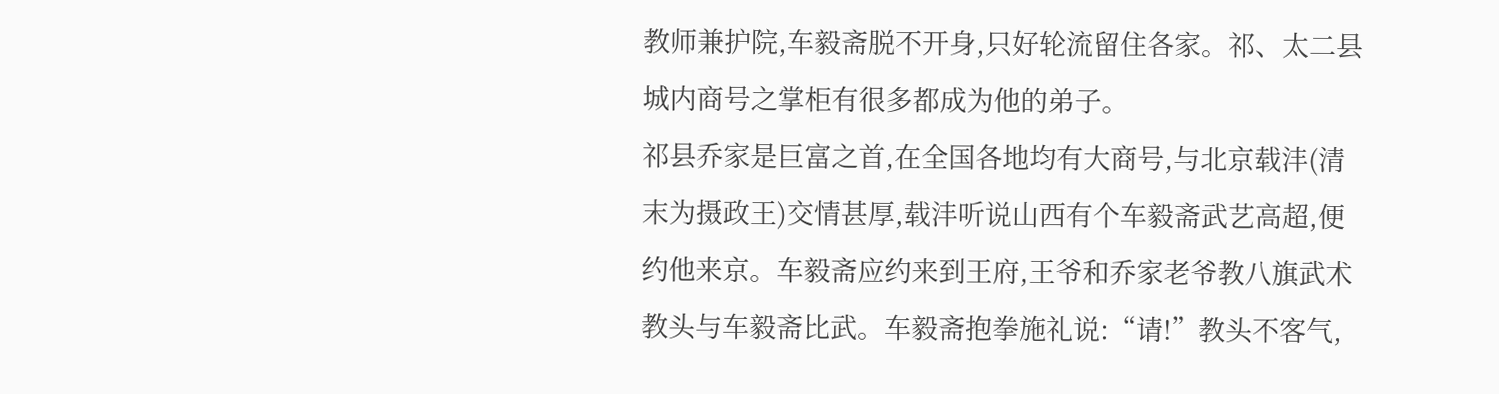教师兼护院,车毅斋脱不开身,只好轮流留住各家。祁、太二县城内商号之掌柜有很多都成为他的弟子。
祁县乔家是巨富之首,在全国各地均有大商号,与北京载沣(清末为摄政王)交情甚厚,载沣听说山西有个车毅斋武艺高超,便约他来京。车毅斋应约来到王府,王爷和乔家老爷教八旗武术教头与车毅斋比武。车毅斋抱拳施礼说:“请!”教头不客气,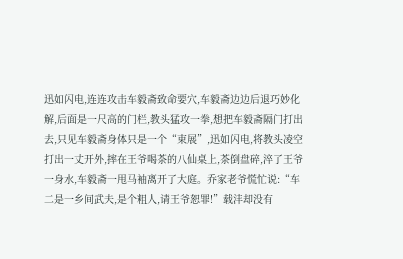迅如闪电,连连攻击车毅斋致命要穴,车毅斋边边后退巧妙化解,后面是一尺高的门栏,教头猛攻一拳,想把车毅斋隔门打出去,只见车毅斋身体只是一个“束展”,迅如闪电,将教头凌空打出一丈开外,摔在王爷喝茶的八仙桌上,茶倒盘碎,淬了王爷一身水,车毅斋一甩马袖离开了大庭。乔家老爷慌忙说:“车二是一乡间武夫,是个粗人,请王爷恕罪!”载沣却没有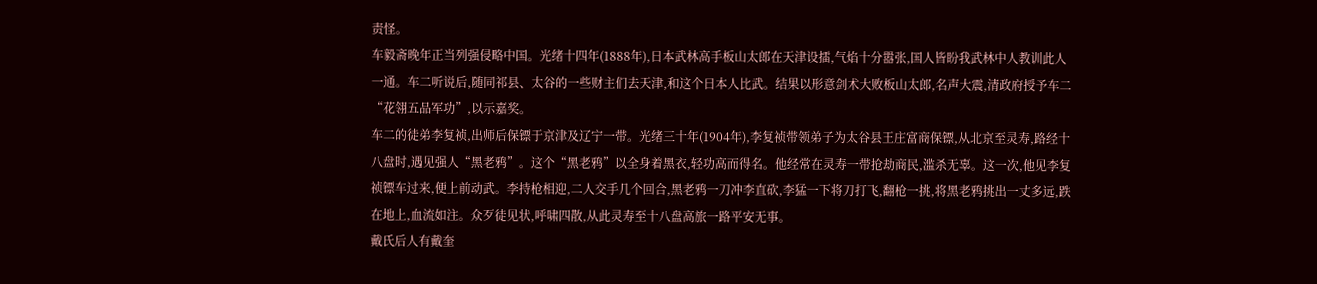责怪。
车毅斋晚年正当列强侵略中国。光绪十四年(1888年),日本武林高手板山太郎在天津设擂,气焰十分嚣张,国人皆盼我武林中人教训此人一通。车二听说后,随同祁县、太谷的一些财主们去天津,和这个日本人比武。结果以形意剑术大败板山太郎,名声大震,清政府授予车二“花翎五品军功”,以示嘉奖。
车二的徒弟李复祯,出师后保镖于京津及辽宁一带。光绪三十年(1904年),李复祯带领弟子为太谷县王庄富商保镖,从北京至灵寿,路经十八盘时,遇见强人“黑老鸦”。这个“黑老鸦”以全身着黑衣,轻功高而得名。他经常在灵寿一带抢劫商民,滥杀无辜。这一次,他见李复祯镖车过来,便上前动武。李持枪相迎,二人交手几个回合,黑老鸦一刀冲李直砍,李猛一下将刀打飞,翻枪一挑,将黑老鸦挑出一丈多远,跌在地上,血流如注。众歹徒见状,呼啸四散,从此灵寿至十八盘高旅一路平安无事。
戴氏后人有戴奎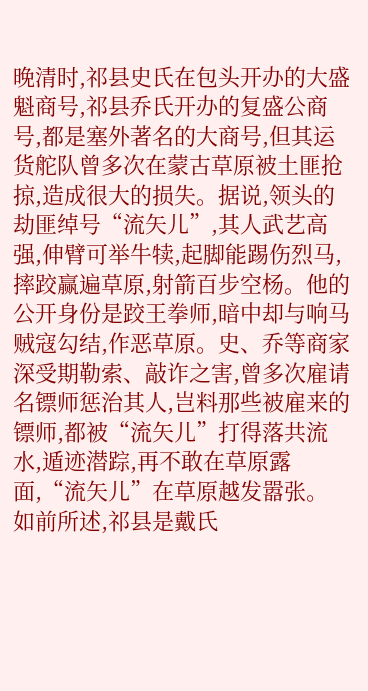晚清时,祁县史氏在包头开办的大盛魁商号,祁县乔氏开办的复盛公商号,都是塞外著名的大商号,但其运货舵队曾多次在蒙古草原被土匪抢掠,造成很大的损失。据说,领头的劫匪绰号“流矢儿”,其人武艺高强,伸臂可举牛犊,起脚能踢伤烈马,摔跤赢遍草原,射箭百步空杨。他的公开身份是跤王拳师,暗中却与响马贼寇勾结,作恶草原。史、乔等商家深受期勒索、敲诈之害,曾多次雇请名镖师惩治其人,岂料那些被雇来的镖师,都被“流矢儿”打得落共流水,遁迹潜踪,再不敢在草原露面,“流矢儿”在草原越发嚣张。
如前所述,祁县是戴氏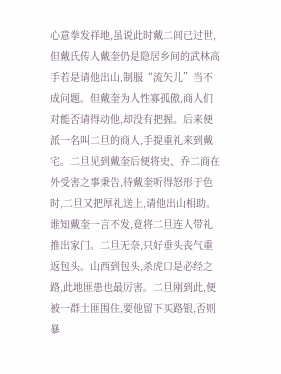心意拳发祥地,虽说此时戴二闾已过世,但戴氏传人戴奎仍是隐居乡间的武林高手若是请他出山,制服“流矢儿”当不成问题。但戴奎为人性寡孤傲,商人们对能否请得动他,却没有把握。后来便派一名叫二旦的商人,手提重礼来到戴宅。二旦见到戴奎后便将史、乔二商在外受害之事秉告,待戴奎听得怒形于色时,二旦又把厚礼送上,请他出山相助。谁知戴奎一言不发,竟将二旦连人带礼推出家门。二旦无奈,只好垂头丧气重返包头。山西到包头,杀虎口是必经之路,此地匪患也最厉害。二旦刚到此,便被一群土匪围住,要他留下买路银,否则暴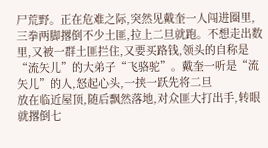尸荒野。正在危难之际,突然见戴奎一人闯进圈里,三拳两脚撂倒不少土匪,拉上二旦就跑。不想走出数里,又被一群土匪拦住,又要买路钱,领头的自称是“流矢儿”的大弟子“飞骆驼”。戴奎一听是“流矢儿”的人,怒起心头,一挟一跃先将二旦
放在临近屋顶,随后飘然落地,对众匪大打出手,转眼就撂倒七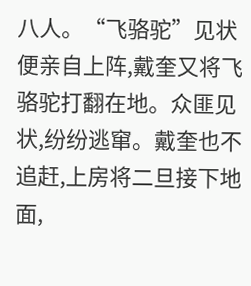八人。“飞骆驼”见状便亲自上阵,戴奎又将飞骆驼打翻在地。众匪见状,纷纷逃窜。戴奎也不追赶,上房将二旦接下地面,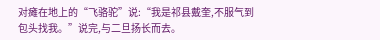对瘫在地上的“飞骆驼”说:“我是祁县戴奎,不服气到包头找我。”说完,与二旦扬长而去。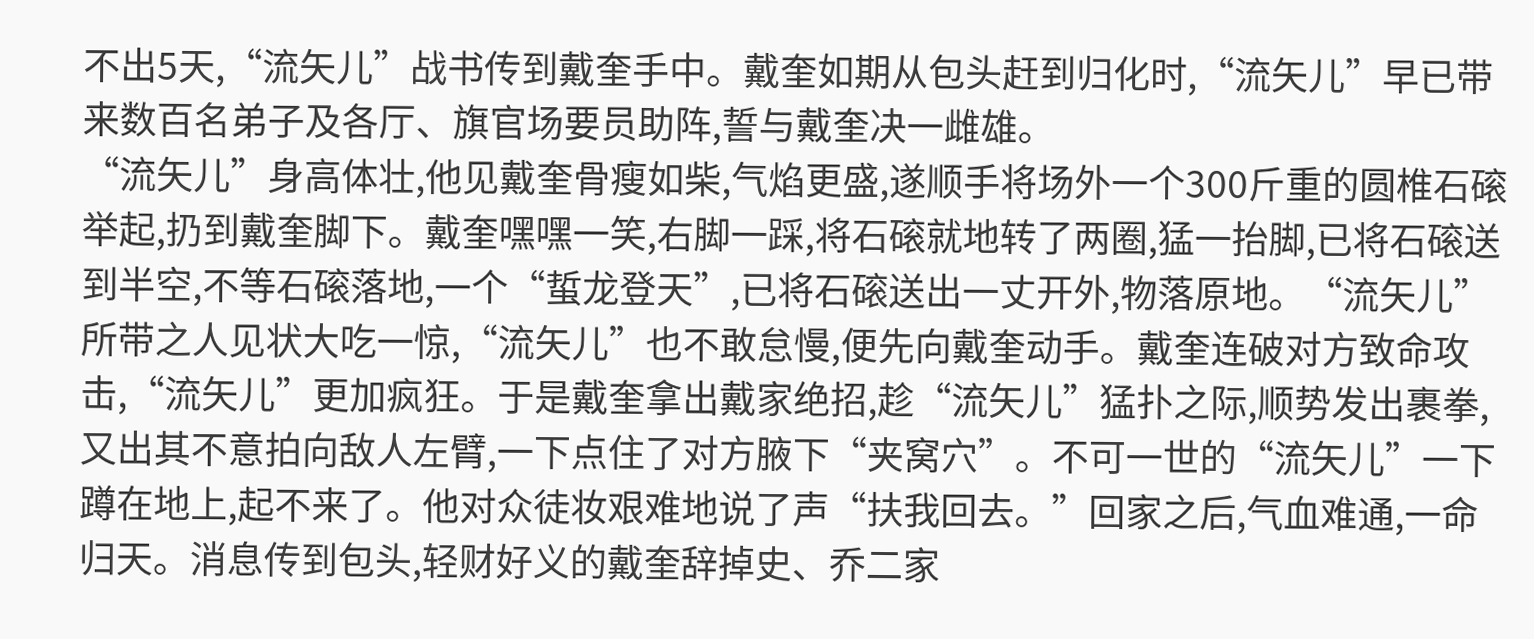不出5天,“流矢儿”战书传到戴奎手中。戴奎如期从包头赶到归化时,“流矢儿”早已带来数百名弟子及各厅、旗官场要员助阵,誓与戴奎决一雌雄。
“流矢儿”身高体壮,他见戴奎骨瘦如柴,气焰更盛,遂顺手将场外一个300斤重的圆椎石磙举起,扔到戴奎脚下。戴奎嘿嘿一笑,右脚一踩,将石磙就地转了两圈,猛一抬脚,已将石磙送到半空,不等石磙落地,一个“蜇龙登天”,已将石磙送出一丈开外,物落原地。“流矢儿”所带之人见状大吃一惊,“流矢儿”也不敢怠慢,便先向戴奎动手。戴奎连破对方致命攻击,“流矢儿”更加疯狂。于是戴奎拿出戴家绝招,趁“流矢儿”猛扑之际,顺势发出裹拳,又出其不意拍向敌人左臂,一下点住了对方腋下“夹窝穴”。不可一世的“流矢儿”一下蹲在地上,起不来了。他对众徒妆艰难地说了声“扶我回去。”回家之后,气血难通,一命归天。消息传到包头,轻财好义的戴奎辞掉史、乔二家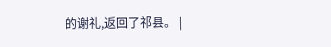的谢礼,返回了祁县。 |